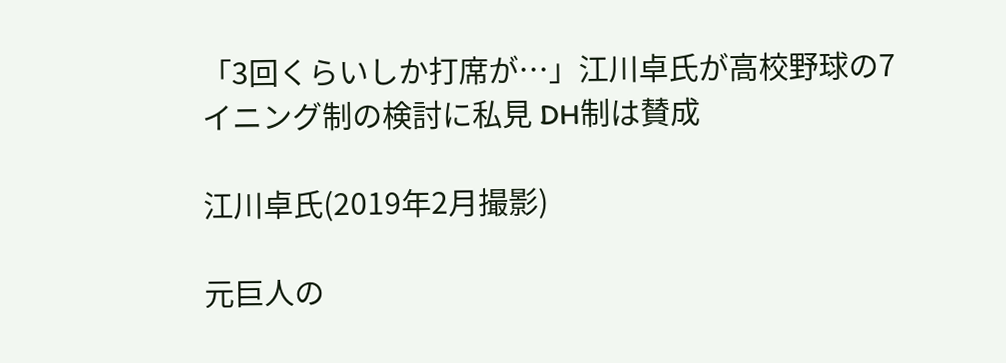「3回くらいしか打席が…」江川卓氏が高校野球の7イニング制の検討に私見 DH制は賛成

江川卓氏(2019年2月撮影)

元巨人の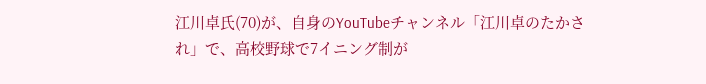江川卓氏(70)が、自身のYouTubeチャンネル「江川卓のたかされ」で、高校野球で7イニング制が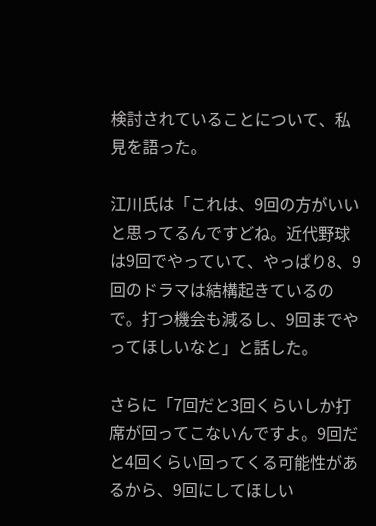検討されていることについて、私見を語った。

江川氏は「これは、9回の方がいいと思ってるんですどね。近代野球は9回でやっていて、やっぱり8、9回のドラマは結構起きているので。打つ機会も減るし、9回までやってほしいなと」と話した。

さらに「7回だと3回くらいしか打席が回ってこないんですよ。9回だと4回くらい回ってくる可能性があるから、9回にしてほしい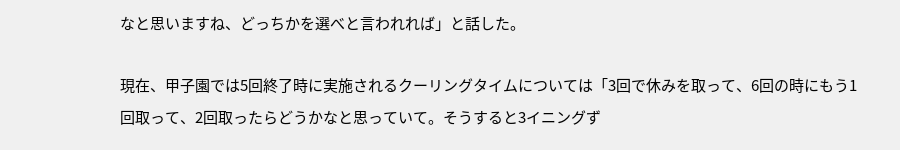なと思いますね、どっちかを選べと言われれば」と話した。

現在、甲子園では5回終了時に実施されるクーリングタイムについては「3回で休みを取って、6回の時にもう1回取って、2回取ったらどうかなと思っていて。そうすると3イニングず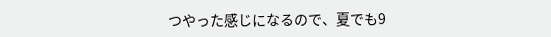つやった感じになるので、夏でも9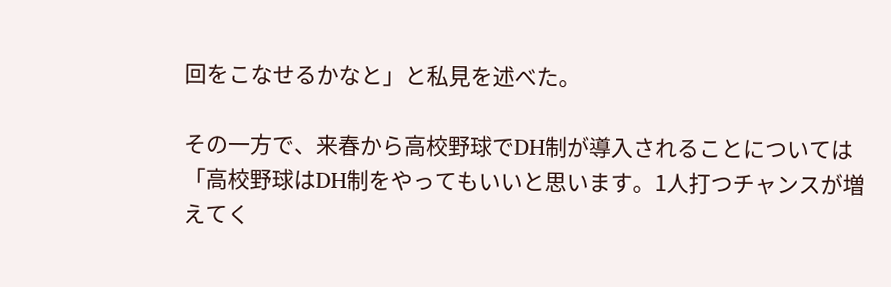回をこなせるかなと」と私見を述べた。

その一方で、来春から高校野球でDH制が導入されることについては「高校野球はDH制をやってもいいと思います。1人打つチャンスが増えてく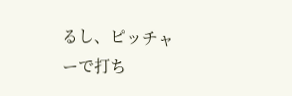るし、ピッチャーで打ち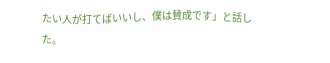たい人が打てばいいし、僕は賛成です」と話した。